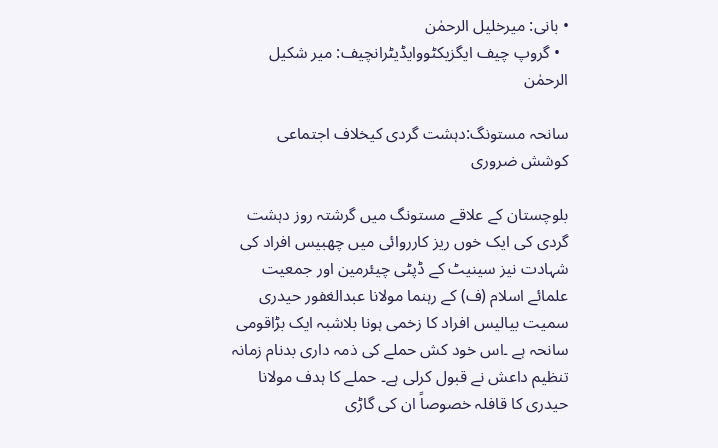• بانی: میرخلیل الرحمٰن
  • گروپ چیف ایگزیکٹووایڈیٹرانچیف: میر شکیل الرحمٰن

سانحہ مستونگ:دہشت گردی کیخلاف اجتماعی کوشش ضروری

بلوچستان کے علاقے مستونگ میں گرشتہ روز دہشت گردی کی ایک خوں ریز کارروائی میں چھبیس افراد کی شہادت نیز سینیٹ کے ڈپٹی چیئرمین اور جمعیت علمائے اسلام (ف) کے رہنما مولانا عبدالغفور حیدری سمیت بیالیس افراد کا زخمی ہونا بلاشبہ ایک بڑاقومی سانحہ ہے ۔اس خود کش حملے کی ذمہ داری بدنام زمانہ تنظیم داعش نے قبول کرلی ہے۔ حملے کا ہدف مولانا حیدری کا قافلہ خصوصاً ان کی گاڑی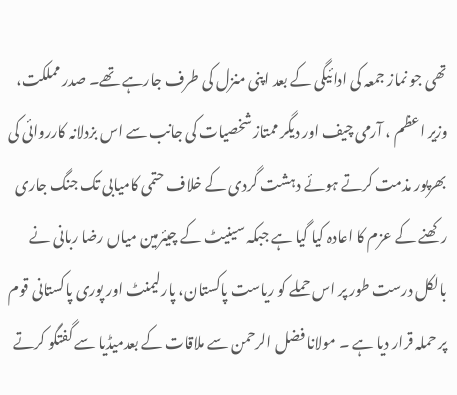تھی جو نماز جمعہ کی ادائیگی کے بعد اپنی منزل کی طرف جارہے تھے۔ صدر مملکت، وزیر اعظم ، آرمی چیف اور دیگر ممتاز شخصیات کی جانب سے اس بزدلانہ کارروائی کی بھرپور مذمت کرتے ہوئے دہشت گردی کے خلاف حتمی کامیابی تک جنگ جاری رکھنے کے عزم کا اعادہ کیا گیا ہے جبکہ سینیٹ کے چیئرمین میاں رضا ربانی نے بالکل درست طور پر اس حملے کو ریاست پاکستان، پارلیمنٹ اور پوری پاکستانی قوم پر حملہ قرار دیا ہے ۔ مولانا فضل الرحمن سے ملاقات کے بعدمیڈیا سے گفتگو کرتے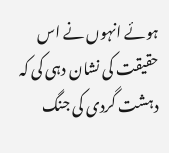ہوئے انہوں نے اس حقیقت کی نشان دہی کی کہ دہشت گردی کی جنگ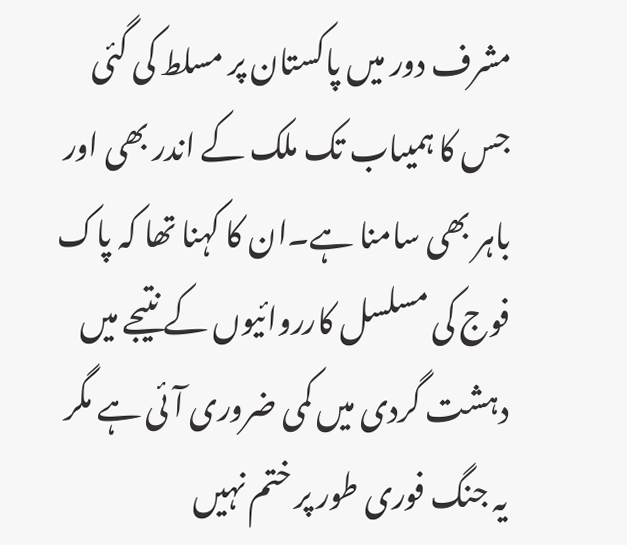مشرف دور میں پاکستان پر مسلط کی گئی جس کا ہمیںاب تک ملک کے اندر بھی اور باہر بھی سامنا ہے۔ان کا کہنا تھا کہ پاک فوج کی مسلسل کارروائیوں کے نتیجے میں دہشت گردی میں کمی ضروری آئی ہے مگر یہ جنگ فوری طور پر ختم نہیں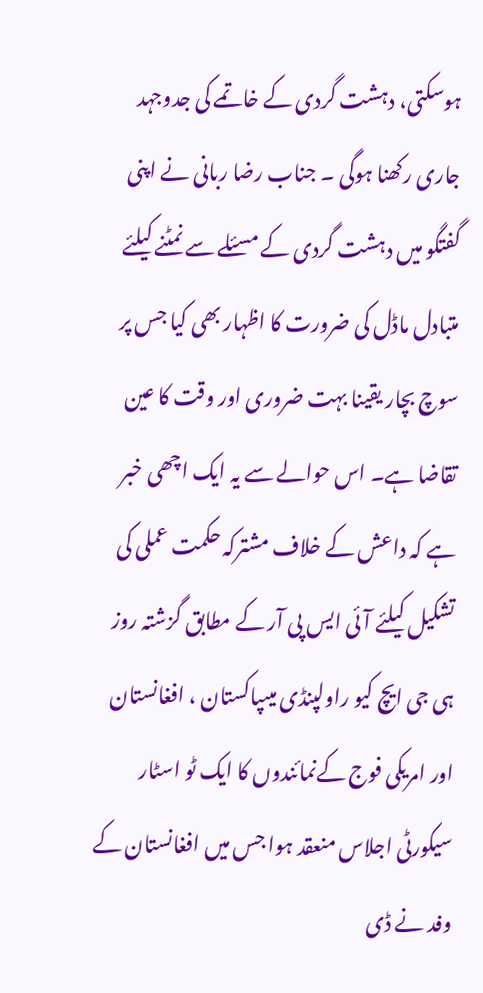ہوسکتی، دہشت گردی کے خاتمے کی جدوجہد جاری رکھنا ہوگی ۔ جناب رضا ربانی نے اپنی گفتگو میں دہشت گردی کے مسئلے سے نمٹنے کیلئے متبادل ماڈل کی ضرورت کا اظہار بھی کیا جس پر سوچ بچار یقینا بہت ضروری اور وقت کا عین تقاضا ہے۔ اس حوالے سے یہ ایک اچھی خبر ہے کہ داعش کے خلاف مشترکہ حکمت عملی کی تشکیل کیلئے آئی ایس پی آر کے مطابق گزشتہ روز ہی جی ایچ کیو راولپنڈی میںپاکستان ، افغانستان اور امریکی فوج کےنمائندوں کا ایک ٹو اسٹار سیکورٹی اجلاس منعقد ہوا جس میں افغانستان کے وفد نے ڈی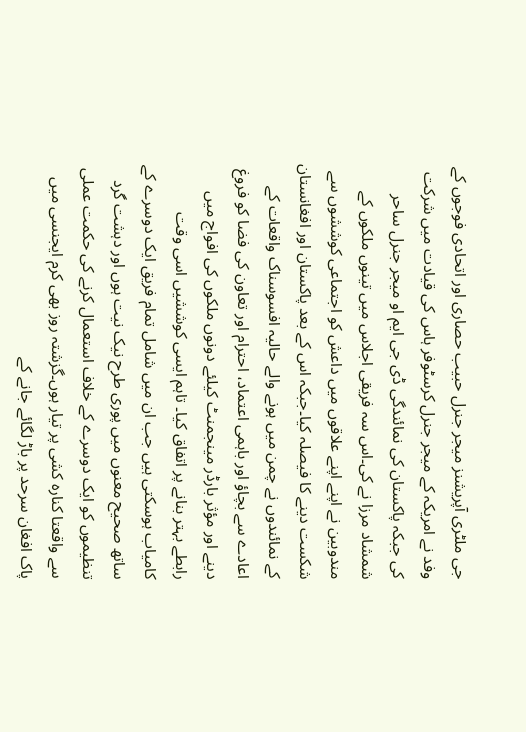جی ملٹری آپریشنز میجر جنرل حبیب حصاری اور اتحادی فوجوں کے وفد نے امریکہ کے میجر جنرل کرسٹوفر ہاس کی قیادت میں شرکت کی جبکہ پاکستان کی نمائندگی ڈی جی ایم او میجر جنرل ساحر شمشاد مرزا نے کی۔اس سہ فریقی اجلاس میں تینوں ملکوں کے مندوبین نے اپنے اپنے علاقوں میں داعش کو اجتماعی کوششوں سے شکست دینے کا فیصلہ کیا۔جبکہ اس کے بعد پاکستان اور افغانستان کے نمائندوں نے چمن میں ہونے والے حالیہ افسوسناک واقعات کے اعادے سے بچاؤ اور باہمی اعتماد، احترام اور تعاون کی فضا کو فروغ دینے اور مؤثر بارڈر مینجمنٹ کیلئے دونوں ملکوں کی افواج میں رابطے بہتر بنانے پر اتفاق کیا۔ تاہم ایسی کوششیں اسی وقت کامیاب ہوسکتی ہیں جب ان میں شامل تمام فریق ایک دوسرے کے ساتھ صحیح معنوں میں پوری طرح نیک نیت ہوں اور دہشت گرد تنظیموں کو ایک دوسرے کے خلاف استعمال کرنے کی حکمت عملی سے واقعتا کنارہ کشی پر تیار ہوں۔گزشتہ روز بھی کرم ایجنسی میں پاک افغان سرحد پر باڑ لگائے جانے کے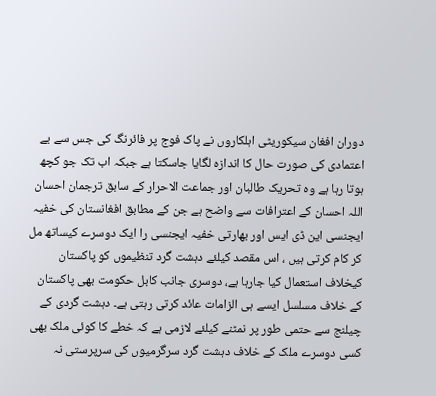دوران افغان سیکوریٹی اہلکاروں نے پاک فوج پر فائرنگ کی جس سے بے اعتمادی کی صورت حال کا اندازہ لگایا جاسکتا ہے جبکہ اب تک جو کچھ ہوتا رہا ہے وہ تحریک طالبان اور جماعت الاحرار کے سابق ترجمان احسان اللہ احسان کے اعترافات سے واضح ہے جن کے مطابق افغانستان کی خفیہ ایجنسی این ڈی ایس اور بھارتی خفیہ ایجنسی را ایک دوسرے کیساتھ مل کر کام کرتی ہیں ، اس مقصد کیلئے دہشت گرد تنظیموں کو پاکستان کیخلاف استعمال کیا جارہا ہے، دوسری جانب کابل حکومت بھی پاکستان کے خلاف مسلسل ایسے ہی الزامات عائد کرتی رہتی ہے۔ دہشت گردی کے چیلنج سے حتمی طور پر نمٹنے کیلئے لازمی ہے کہ خطے کا کوئی ملک بھی کسی دوسرے ملک کے خلاف دہشت گرد سرگرمیوں کی سرپرستی نہ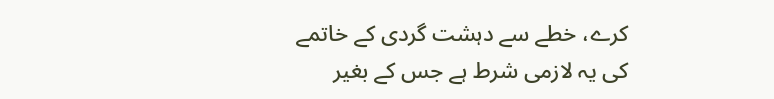کرے، خطے سے دہشت گردی کے خاتمے کی یہ لازمی شرط ہے جس کے بغیر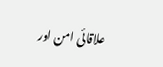علاقائی امن اور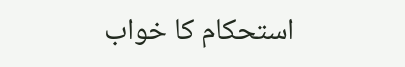استحکام کا خواب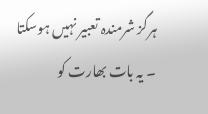ہرگز شرمندہ تعبیر نہیں ہوسکتا ۔ یہ بات بھارت کو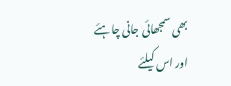بھی سمجھائی جانی چاہئے اور اس کیلئے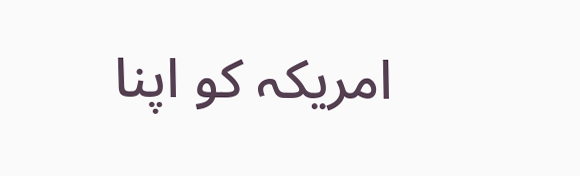امریکہ کو اپنا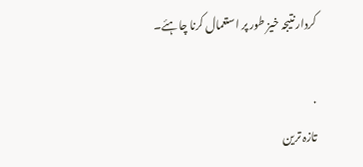کردار نتیجہ خیز طور پر استعمال کرنا چاہئے۔

.
تازہ ترین